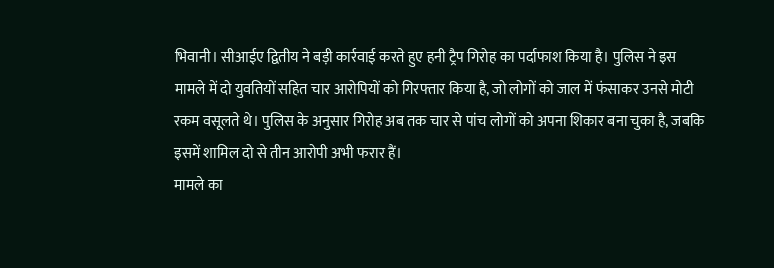भिवानी। सीआईए द्वितीय ने बड़ी कार्रवाई करते हुए हनी ट्रैप गिरोह का पर्दाफाश किया है। पुलिस ने इस मामले में दो युवतियों सहित चार आरोपियों को गिरफ्तार किया है, जो लोगों को जाल में फंसाकर उनसे मोटी रकम वसूलते थे। पुलिस के अनुसार गिरोह अब तक चार से पांच लोगों को अपना शिकार बना चुका है, जबकि इसमें शामिल दो से तीन आरोपी अभी फरार हैं।
मामले का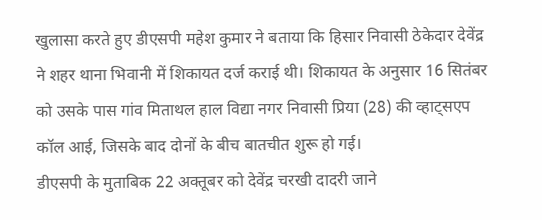खुलासा करते हुए डीएसपी महेश कुमार ने बताया कि हिसार निवासी ठेकेदार देवेंद्र ने शहर थाना भिवानी में शिकायत दर्ज कराई थी। शिकायत के अनुसार 16 सितंबर को उसके पास गांव मिताथल हाल विद्या नगर निवासी प्रिया (28) की व्हाट्सएप कॉल आई, जिसके बाद दोनों के बीच बातचीत शुरू हो गई।
डीएसपी के मुताबिक 22 अक्तूबर को देवेंद्र चरखी दादरी जाने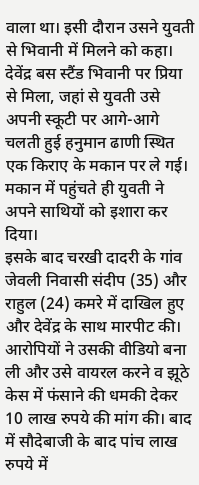वाला था। इसी दौरान उसने युवती से भिवानी में मिलने को कहा। देवेंद्र बस स्टैंड भिवानी पर प्रिया से मिला, जहां से युवती उसे अपनी स्कूटी पर आगे-आगे चलती हुई हनुमान ढाणी स्थित एक किराए के मकान पर ले गई। मकान में पहुंचते ही युवती ने अपने साथियों को इशारा कर दिया।
इसके बाद चरखी दादरी के गांव जेवली निवासी संदीप (35) और राहुल (24) कमरे में दाखिल हुए और देवेंद्र के साथ मारपीट की। आरोपियों ने उसकी वीडियो बना ली और उसे वायरल करने व झूठे केस में फंसाने की धमकी देकर 10 लाख रुपये की मांग की। बाद में सौदेबाजी के बाद पांच लाख रुपये में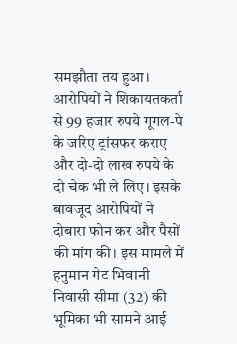समझौता तय हुआ।
आरोपियों ने शिकायतकर्ता से 99 हजार रुपये गूगल-पे के जरिए ट्रांसफर कराए और दो-दो लाख रुपये के दो चेक भी ले लिए। इसके बावजूद आरोपियों ने दोबारा फोन कर और पैसों की मांग की। इस मामले में हनुमान गेट भिवानी निवासी सीमा (32) की भूमिका भी सामने आई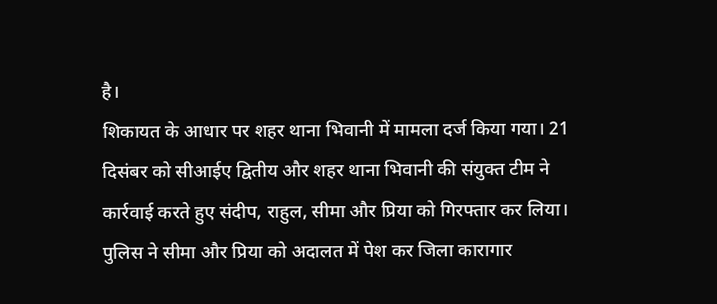है।
शिकायत के आधार पर शहर थाना भिवानी में मामला दर्ज किया गया। 21 दिसंबर को सीआईए द्वितीय और शहर थाना भिवानी की संयुक्त टीम ने कार्रवाई करते हुए संदीप, राहुल, सीमा और प्रिया को गिरफ्तार कर लिया। पुलिस ने सीमा और प्रिया को अदालत में पेश कर जिला कारागार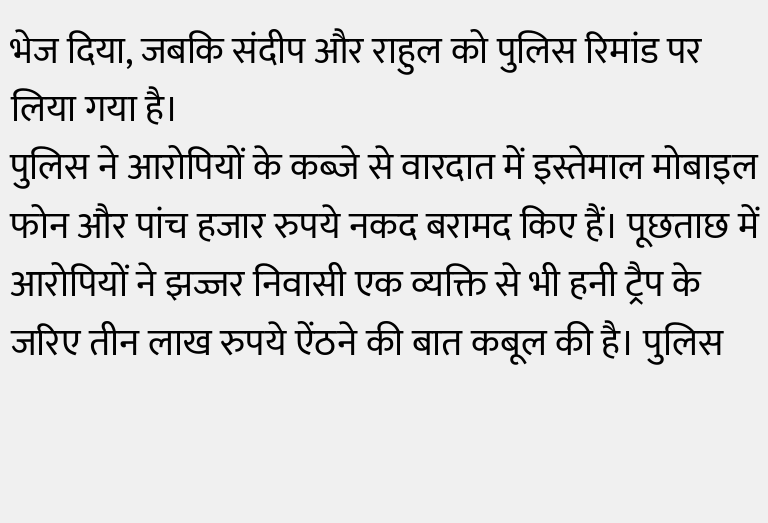भेज दिया, जबकि संदीप और राहुल को पुलिस रिमांड पर लिया गया है।
पुलिस ने आरोपियों के कब्जे से वारदात में इस्तेमाल मोबाइल फोन और पांच हजार रुपये नकद बरामद किए हैं। पूछताछ में आरोपियों ने झज्जर निवासी एक व्यक्ति से भी हनी ट्रैप के जरिए तीन लाख रुपये ऐंठने की बात कबूल की है। पुलिस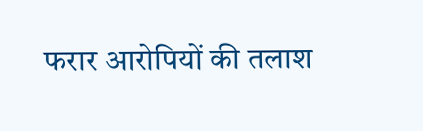फरार आरोपियों की तलाश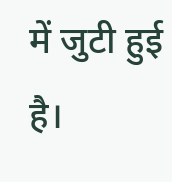में जुटी हुई है।